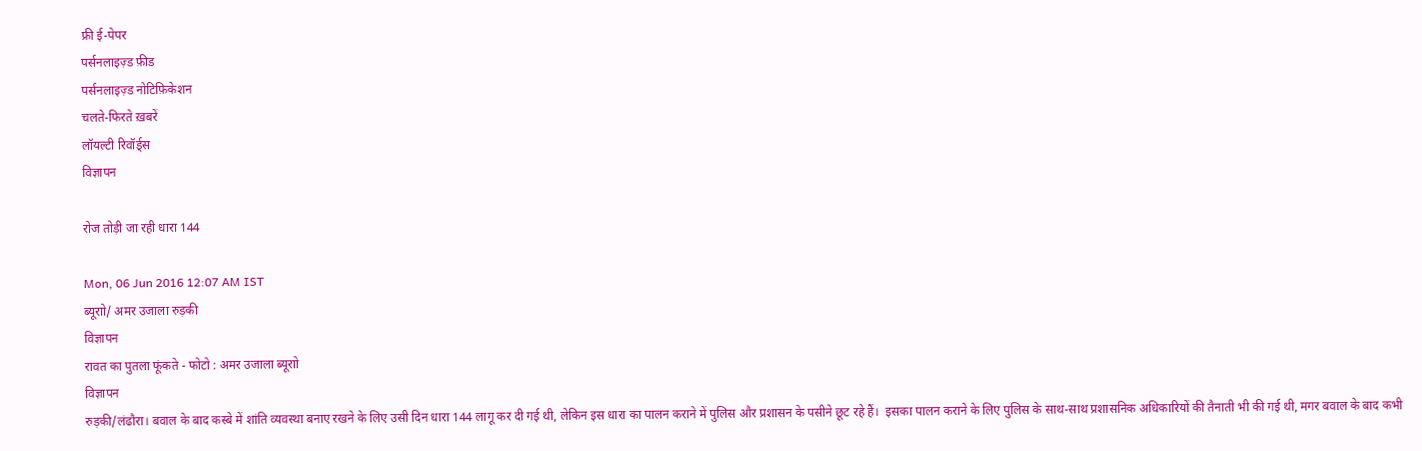फ्री ई-पेपर
पर्सनलाइज़्ड फ़ीड
पर्सनलाइज़्ड नोटिफ़िकेशन
चलते-फिरते ख़बरें
लॉयल्टी रिवॉर्ड्स
विज्ञापन

रोज तोड़ी जा रही धारा 144

Mon, 06 Jun 2016 12:07 AM IST
ब्यूराो/ अमर उजाला रुड़की
विज्ञापन
रावत का पुतला फूंकते - फोटो : अमर उजाला ब्‍यूराो
विज्ञापन
रुड़की/लंढौरा। बवाल के बाद कस्बे में शांति व्यवस्था बनाए रखने के लिए उसी दिन धारा 144 लागू कर दी गई थी, लेकिन इस धारा का पालन कराने में पुलिस और प्रशासन के पसीने छूट रहे हैं।  इसका पालन कराने के लिए पुलिस के साथ-साथ प्रशासनिक अधिकारियों की तैनाती भी की गई थी, मगर बवाल के बाद कभी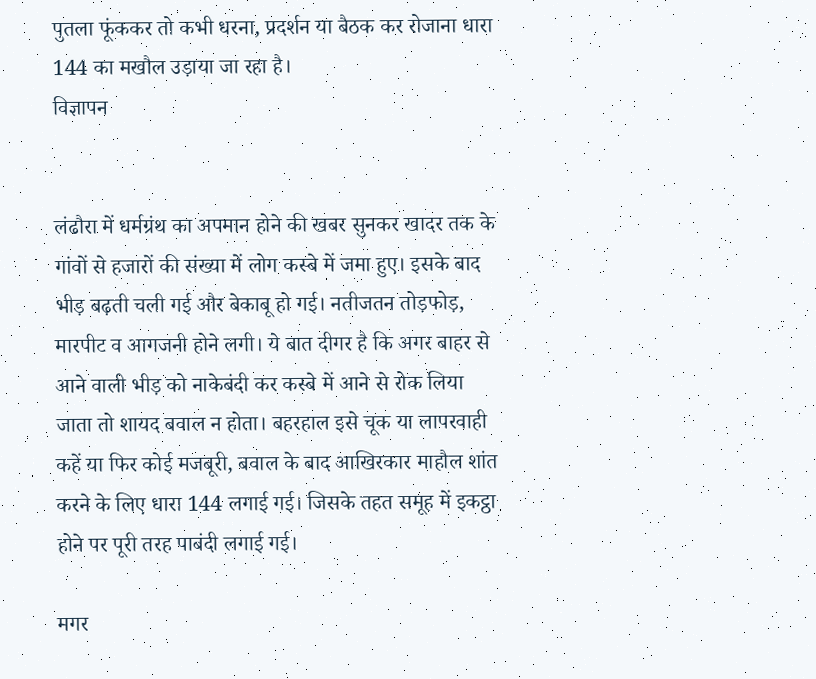पुतला फूंककर तो कभी धरना, प्रदर्शन या बैठक कर रोजाना धारा 144 का मखौल उड़ाया जा रहा है।
विज्ञापन


लंढौरा में धर्मग्रंथ का अपमान होने की खबर सुनकर खादर तक के गांवों से हजारों की संख्या में लोग कस्बे में जमा हुए। इसके बाद भीड़ बढ़ती चली गई और बेकाबू हो गई। नतीजतन तोड़फोड़, मारपीट व आगजनी होने लगी। ये बात दीगर है कि अगर बाहर से आने वाली भीड़ को नाकेबंदी कर कस्बे में आने से रोक लिया जाता तो शायद बवाल न होता। बहरहाल इसे चूक या लापरवाही कहें या फिर कोई मजबूरी, बवाल के बाद आखिरकार माहौल शांत करने के लिए धारा 144 लगाई गई। जिसके तहत समूह में इकट्ठा होने पर पूरी तरह पाबंदी लगाई गई।

मगर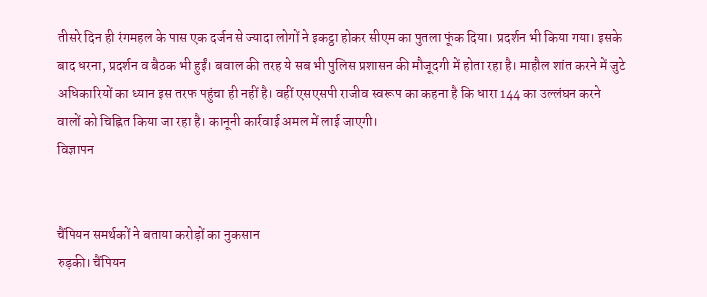तीसरे दिन ही रंगमहल के पास एक दर्जन से ज्यादा लोगों ने इकट्ठा होकर सीएम का पुतला फूंक दिया। प्रदर्शन भी किया गया। इसके बाद धरना, प्रदर्शन व बैठक भी हुईं। बवाल की तरह ये सब भी पुलिस प्रशासन की मौजूदगी में होता रहा है। माहौल शांत करने में जुटे अधिकारियों का ध्यान इस तरफ पहुंचा ही नहीं है। वहीं एसएसपी राजीव स्वरूप का कहना है कि धारा 144 का उल्लंघन करने वालों को चिह्नित किया जा रहा है। कानूनी कार्रवाई अमल में लाई जाएगी।
विज्ञापन


चैंपियन समर्थकों ने बताया करोड़ों का नुकसान
रुड़की। चैंपियन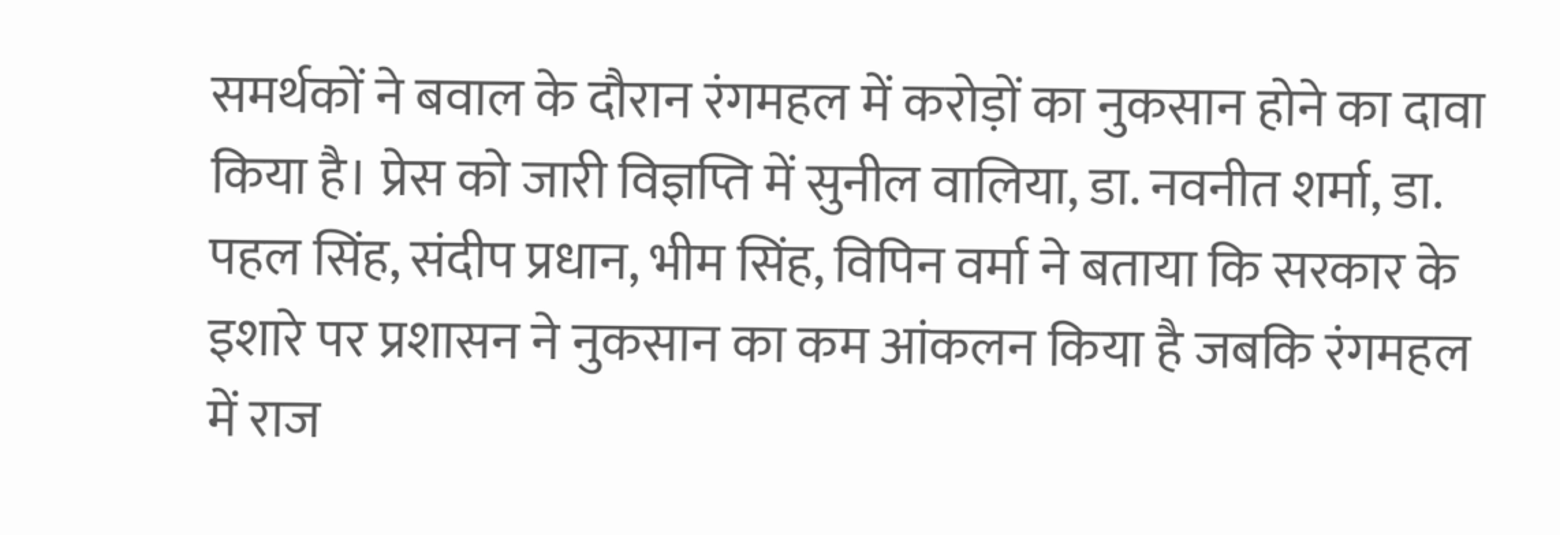समर्थकों ने बवाल के दौरान रंगमहल में करोड़ों का नुकसान होने का दावा किया है। प्रेस को जारी विज्ञप्ति में सुनील वालिया, डा. नवनीत शर्मा, डा. पहल सिंह, संदीप प्रधान, भीम सिंह, विपिन वर्मा ने बताया कि सरकार के इशारे पर प्रशासन ने नुकसान का कम आंकलन किया है जबकि रंगमहल में राज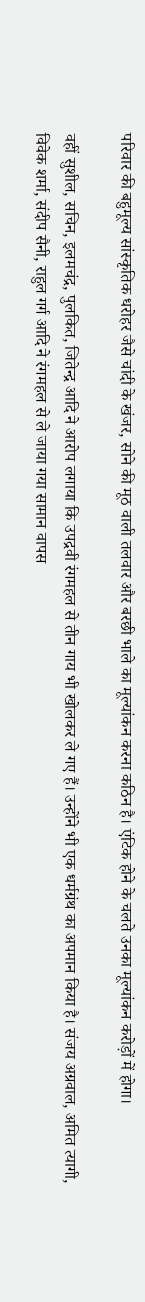परिवार की बहुमूल्य सांस्कृतिक धरोहर जैसे चांदी के खंजर, सोने की मूठ वाली तलवार और बरछी भाले का मूल्यांकन करना कठिन है। एंटिक होने के चलते उनका मूल्यांकन करोड़ों में होगा।

वहीं सुशील, सचिन, इलमचंद्र, पुलकित, जितेन्द्र आदि ने आरोप लगाया कि उपद्रवी रंगमहल से तीन गाय भी खोलकर ले गए हैं। उन्होंने भी एक धर्मग्रंथ का अपमान किया है। संजय अग्रवाल, अमित त्यागी, विवेक शर्मा, संदीप सैनी, राहुल गर्ग आदि ने रंगमहल से ले जाया गया सामान वापस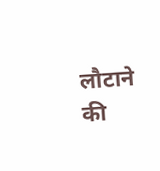लौटाने की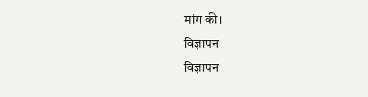मांग की।
विज्ञापन
विज्ञापन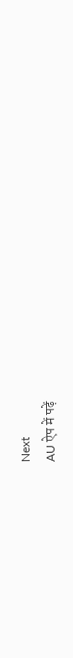Next
AU ऐप में पढ़ें